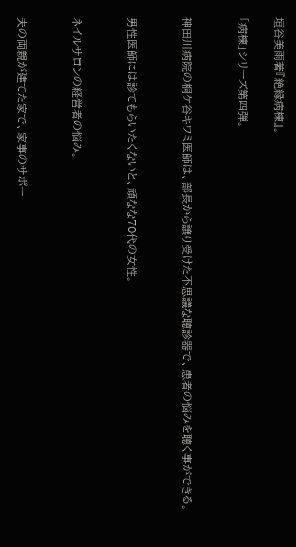垣谷美雨著『絶縁病棟』。

「病棟」シリーズ第四弾。


神田川病院の桐ケ谷キワミ医師は、部長から譲り受けた不思議な聴診器で、患者の悩みを聴く事ができる。


男性医師には診てもらいたくないと、頑なな70代の女性。


ネイルサロンの経営者の悩み。


夫の両親が建てた家で、家事のサポー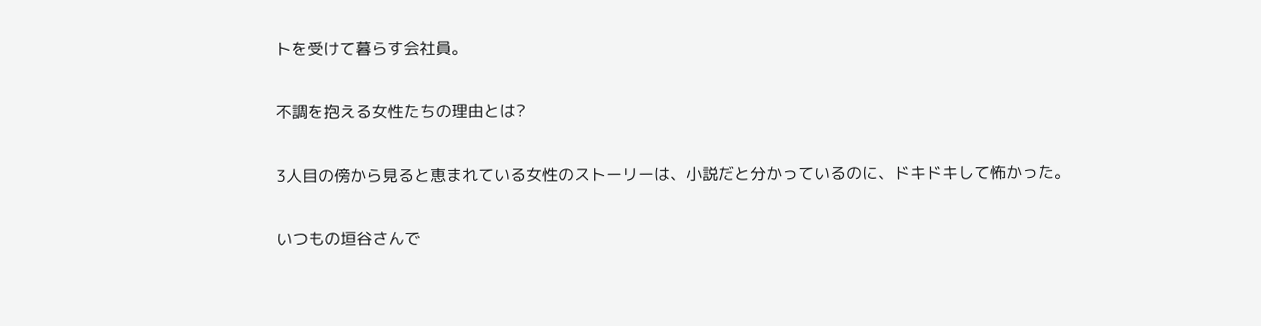トを受けて暮らす会社員。


不調を抱える女性たちの理由とは?


3人目の傍から見ると恵まれている女性のストーリーは、小説だと分かっているのに、ドキドキして怖かった。


いつもの垣谷さんで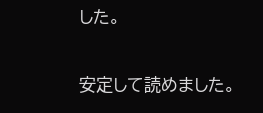した。

安定して読めました。